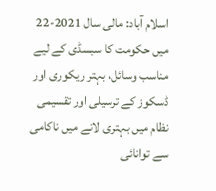اسلام آباد: مالی سال 2021-22 میں حکومت کا سبسڈی کے لیے مناسب وسائل، بہتر ریکوری اور ڈسکوز کے ترسیلی اور تقسیمی نظام میں بہتری لانے میں ناکامی سے توانائی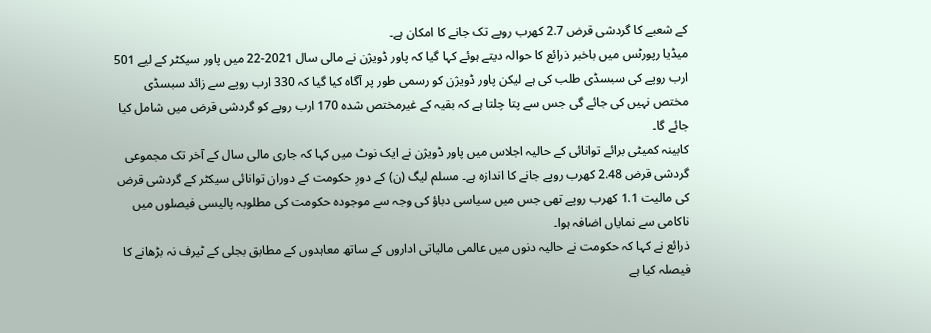کے شعبے کا گردشی قرض 2.7 کھرب روپے تک جانے کا امکان ہے۔
میڈیا رپورٹس میں باخبر ذرائع کا حوالہ دیتے ہوئے کہا گیا کہ پاور ڈویژن نے مالی سال 2021-22 میں پاور سیکٹر کے لیے 501 ارب روپے کی سبسڈی طلب کی ہے لیکن پاور ڈویژن کو رسمی طور پر آگاہ کیا گیا کہ 330 ارب روپے سے زائد سبسڈی مختص نہیں کی جائے گی جس سے پتا چلتا ہے کہ بقیہ کے غیرمختص شدہ 170 ارب روپے کو گردشی قرض میں شامل کیا جائے گا۔
کابینہ کمیٹی برائے توانائی کے حالیہ اجلاس میں پاور ڈویژن نے ایک نوٹ میں کہا کہ جاری مالی سال کے آخر تک مجموعی گردشی قرض 2.48 کھرب روپے جانے کا اندازہ ہے۔ مسلم لیگ (ن) کے دورِ حکومت کے دوران توانائی سیکٹر کے گردشی قرض کی مالیت 1.1 کھرب روپے تھی جس میں سیاسی دباؤ کی وجہ سے موجودہ حکومت کی مطلوبہ پالیسی فیصلوں میں ناکامی سے نمایاں اضافہ ہوا۔
ذرائع نے کہا کہ حکومت نے حالیہ دنوں میں عالمی مالیاتی اداروں کے ساتھ معاہدوں کے مطابق بجلی کے ٹیرف نہ بڑھانے کا فیصلہ کیا ہے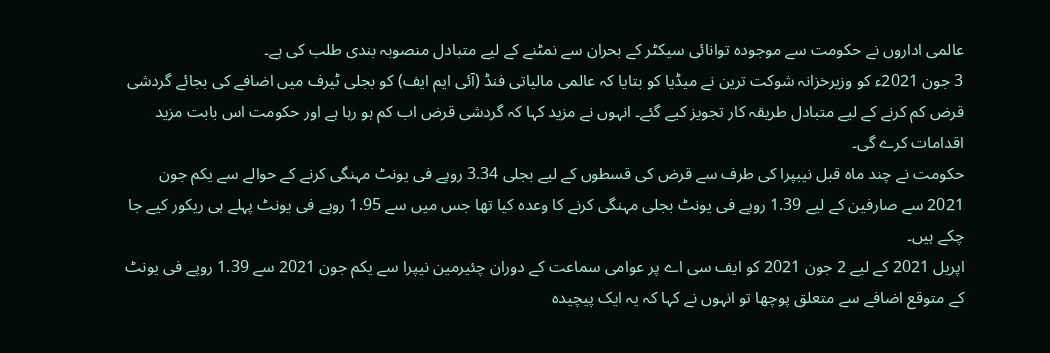عالمی اداروں نے حکومت سے موجودہ توانائی سیکٹر کے بحران سے نمٹنے کے لیے متبادل منصوبہ بندی طلب کی ہے۔
3 جون 2021ء کو وزیرخزانہ شوکت ترین نے میڈیا کو بتایا کہ عالمی مالیاتی فنڈ (آئی ایم ایف) کو بجلی ٹیرف میں اضافے کی بجائے گردشی قرض کم کرنے کے لیے متبادل طریقہ کار تجویز کیے گئے۔ انہوں نے مزید کہا کہ گردشی قرض اب کم ہو رہا ہے اور حکومت اس بابت مزید اقدامات کرے گی۔
حکومت نے چند ماہ قبل نیبپرا کی طرف سے قرض کی قسطوں کے لیے بجلی 3.34 روپے فی یونٹ مہنگی کرنے کے حوالے سے یکم جون 2021 سے صارفین کے لیے 1.39 روپے فی یونٹ بجلی مہنگی کرنے کا وعدہ کیا تھا جس میں سے 1.95 روپے فی یونٹ پہلے ہی ریکور کیے جا چکے ہیں۔
اپریل 2021 کے لیے 2 جون 2021 کو ایف سی اے پر عوامی سماعت کے دوران چئیرمین نیپرا سے یکم جون 2021 سے 1.39 روپے فی یونٹ کے متوقع اضافے سے متعلق پوچھا تو انہوں نے کہا کہ یہ ایک پیچیدہ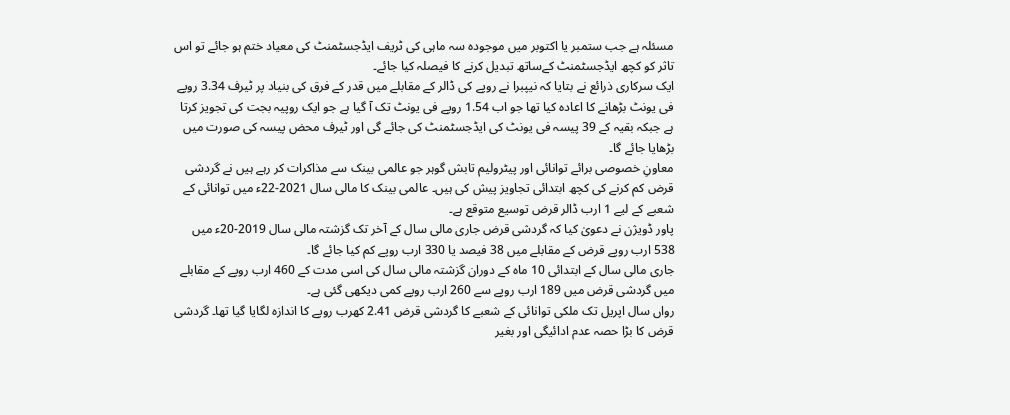مسئلہ ہے جب ستمبر یا اکتوبر میں موجودہ سہ ماہی کی ٹریف ایڈجسٹمنٹ کی معیاد ختم ہو جائے تو اس تاثر کو کچھ ایڈجسٹمنٹ کےساتھ تبدیل کرنے کا فیصلہ کیا جائے۔
ایک سرکاری ذرائع نے بتایا کہ نیپبرا نے روپے کی ڈالر کے مقابلے میں قدر کے فرق کی بنیاد پر ٹیرف 3.34 روپے فی یونٹ بڑھانے کا اعادہ کیا تھا جو اب 1.54 روپے فی یونٹ تک آ گیا ہے جو ایک روپیہ بجت کی تجویز کرتا ہے جبکہ بقیہ کے 39 پیسہ فی یونٹ کی ایڈجسٹمنٹ کی جائے گی اور ٹیرف محض پیسہ کی صورت میں بڑھایا جائے گا۔
معاونِ خصوصی برائے توانائی اور پیٹرولیم تابش گوہر جو عالمی بینک سے مذاکرات کر رہے ہیں نے گردشی قرض کم کرنے کی کچھ ابتدائی تجاویز پیش کی ہیں۔ عالمی بینک کا مالی سال 2021-22ء میں توانائی کے شعبے کے لیے 1 ارب ڈالر قرض توسیع متوقع ہے۔
پاور ڈویژن نے دعویٰ کیا کہ گردشی قرض جاری مالی سال کے آخر تک گزشتہ مالی سال 2019-20ء میں 538 ارب روپے قرض کے مقابلے میں 38 فیصد یا 330 ارب روپے کم کیا جائے گا۔
جاری مالی سال کے ابتدائی 10 ماہ کے دوران گزشتہ مالی سال کی اسی مدت کے 460 ارب روپے کے مقابلے میں گردشی قرض میں 189 ارب روپے سے 260 ارب روپے کمی دیکھی گئی ہے۔
رواں سال اپریل تک ملکی توانائی کے شعبے کا گردشی قرض 2.41 کھرب روپے کا اندازہ لگایا گیا تھا۔ گردشی قرض کا بڑا حصہ عدم ادائیگی اور بغیر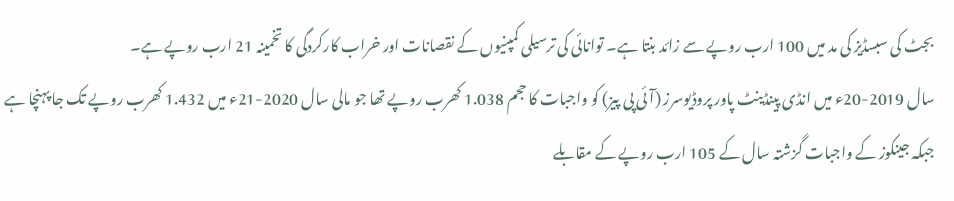بجٹ کی سبسڈیز کی مد میں 100 ارب روپے سے زائد بنتا ہے۔ توانائی کی ترسیلی کمپنیوں کے نقصانات اور خراب کارکردگی کا تخمینہ 21 ارب روپے ہے۔
سال 2019-20ء میں انڈی پینڈینٹ پاور پروڈیوسرز (آئی پی پیز) کو واجبات کا حجم 1.038 کھرب روپے تھا جو مالی سال 2020-21ء میں 1.432 کھرب روپے تک جا پہنچا ہے جبکہ جینکوز کے واجبات گزشتہ سال کے 105 ارب روپے کے مقابلے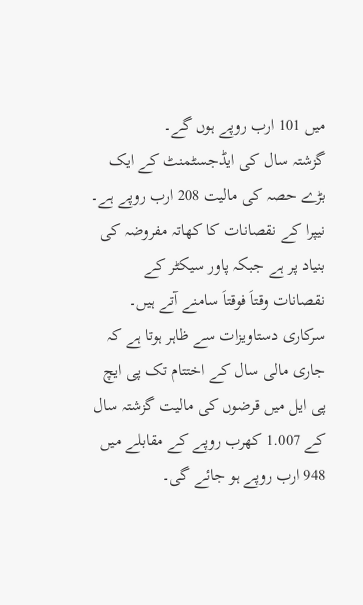میں 101 ارب روپے ہوں گے۔
گزشتہ سال کی ایڈجسٹمنٹ کے ایک بڑے حصہ کی مالیت 208 ارب روپے ہے۔ نیپرا کے نقصانات کا کھاتہ مفروضہ کی بنیاد پر ہے جبکہ پاور سیکٹر کے نقصانات وقتاَ فوقتاَ سامنے آتے ہیں۔
سرکاری دستاویزات سے ظاہر ہوتا ہے کہ جاری مالی سال کے اختتام تک پی ایچ پی ایل میں قرضوں کی مالیت گزشتہ سال کے 1.007 کھرب روپے کے مقابلے میں 948 ارب روپے ہو جائے گی۔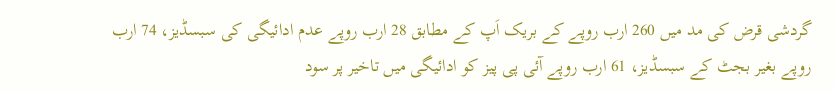گردشی قرض کی مد میں 260 ارب روپے کے بریک اَپ کے مطابق 28 ارب روپے عدم ادائیگی کی سبسڈیز، 74 ارب روپے بغیر بجٹ کے سبسڈیز، 61 ارب روپے آئی پی پیز کو ادائیگی میں تاخیر پر سود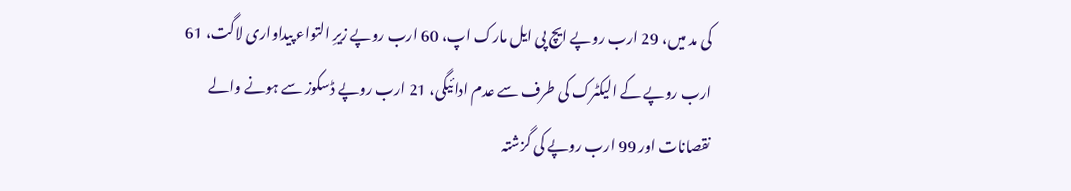کی مد میں، 29 ارب روپے ایچ پی ایل مارک اپ، 60 ارب روپے زیرِ التواء پیداواری لاگت، 61 ارب روپے کے الیکٹرک کی طرف سے عدم ادائیگی، 21 ارب روپے ڈسکوز سے ہونے والے نقصانات اور 99 ارب روپے کی گزشتہ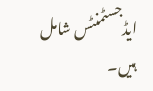ایڈجسٹمنٹس شامل ہیں۔